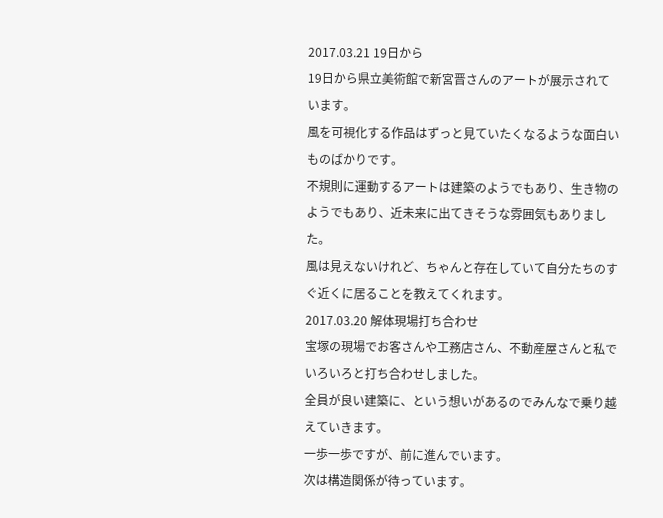2017.03.21 19日から
19日から県立美術館で新宮晋さんのアートが展示されています。
風を可視化する作品はずっと見ていたくなるような面白いものばかりです。
不規則に運動するアートは建築のようでもあり、生き物のようでもあり、近未来に出てきそうな雰囲気もありました。
風は見えないけれど、ちゃんと存在していて自分たちのすぐ近くに居ることを教えてくれます。
2017.03.20 解体現場打ち合わせ
宝塚の現場でお客さんや工務店さん、不動産屋さんと私でいろいろと打ち合わせしました。
全員が良い建築に、という想いがあるのでみんなで乗り越えていきます。
一歩一歩ですが、前に進んでいます。
次は構造関係が待っています。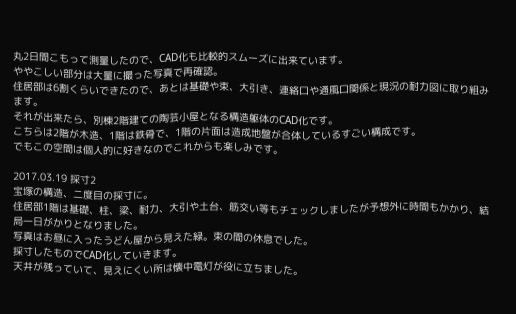丸2日間こもって測量したので、CAD化も比較的スムーズに出来ています。
ややこしい部分は大量に撮った写真で再確認。
住居部は6割くらいできたので、あとは基礎や束、大引き、連絡口や通風口関係と現況の耐力図に取り組みます。
それが出来たら、別棟2階建ての陶芸小屋となる構造躯体のCAD化です。
こちらは2階が木造、1階は鉄骨で、1階の片面は造成地盤が合体しているすごい構成です。
でもこの空間は個人的に好きなのでこれからも楽しみです。

2017.03.19 採寸2
宝塚の構造、二度目の採寸に。
住居部1階は基礎、柱、梁、耐力、大引や土台、筋交い等もチェックしましたが予想外に時間もかかり、結局一日がかりとなりました。
写真はお昼に入ったうどん屋から見えた緑。束の間の休息でした。
採寸したものでCAD化していきます。
天井が残っていて、見えにくい所は懐中電灯が役に立ちました。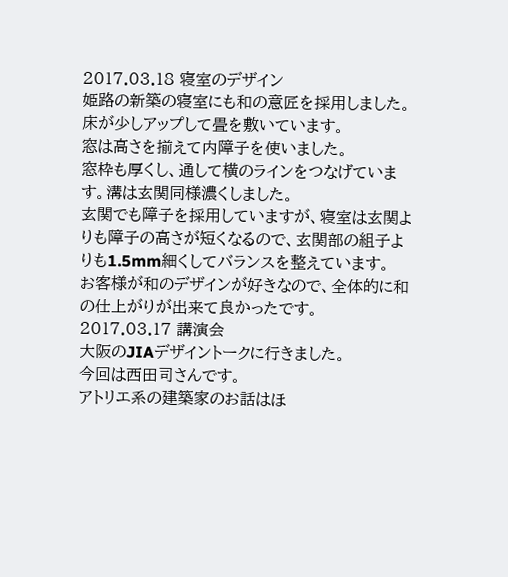2017.03.18 寝室のデザイン
姫路の新築の寝室にも和の意匠を採用しました。
床が少しアップして畳を敷いています。
窓は高さを揃えて内障子を使いました。
窓枠も厚くし、通して横のラインをつなげています。溝は玄関同様濃くしました。
玄関でも障子を採用していますが、寝室は玄関よりも障子の高さが短くなるので、玄関部の組子よりも1.5mm細くしてバランスを整えています。
お客様が和のデザインが好きなので、全体的に和の仕上がりが出来て良かったです。
2017.03.17 講演会
大阪のJIAデザイントークに行きました。
今回は西田司さんです。
アトリエ系の建築家のお話はほ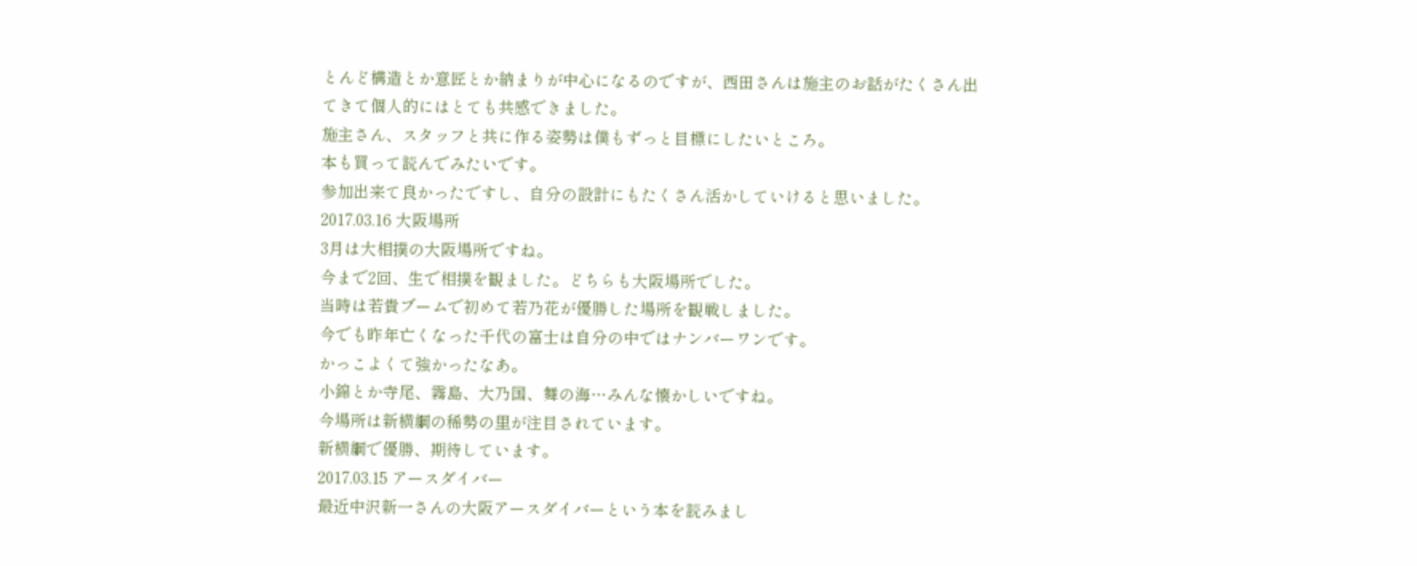とんど構造とか意匠とか納まりが中心になるのですが、西田さんは施主のお話がたくさん出てきて個人的にはとても共感できました。
施主さん、スタッフと共に作る姿勢は僕もずっと目標にしたいところ。
本も買って読んでみたいです。
参加出来て良かったですし、自分の設計にもたくさん活かしていけると思いました。
2017.03.16 大阪場所
3月は大相撲の大阪場所ですね。
今まで2回、生で相撲を観ました。どちらも大阪場所でした。
当時は若貴ブームで初めて若乃花が優勝した場所を観戦しました。
今でも昨年亡くなった千代の富士は自分の中ではナンバーワンです。
かっこよくて強かったなあ。
小錦とか寺尾、霧島、大乃国、舞の海…みんな懐かしいですね。
今場所は新横綱の稀勢の里が注目されています。
新横綱で優勝、期待しています。
2017.03.15 アースダイバー
最近中沢新一さんの大阪アースダイバーという本を読みまし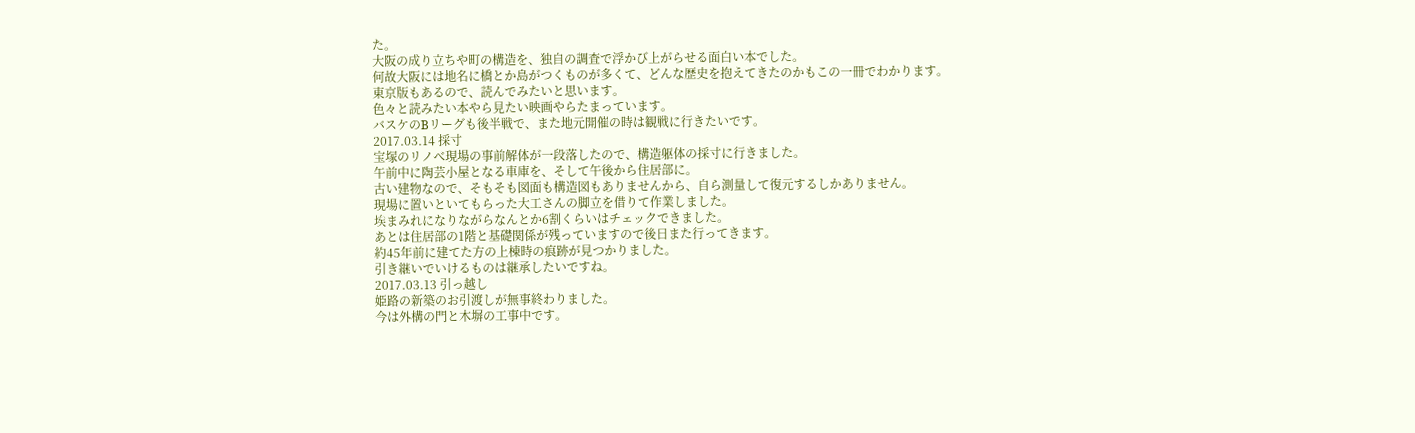た。
大阪の成り立ちや町の構造を、独自の調査で浮かび上がらせる面白い本でした。
何故大阪には地名に橋とか島がつくものが多くて、どんな歴史を抱えてきたのかもこの一冊でわかります。
東京版もあるので、読んでみたいと思います。
色々と読みたい本やら見たい映画やらたまっています。
バスケのBリーグも後半戦で、また地元開催の時は観戦に行きたいです。
2017.03.14 採寸
宝塚のリノべ現場の事前解体が一段落したので、構造躯体の採寸に行きました。
午前中に陶芸小屋となる車庫を、そして午後から住居部に。
古い建物なので、そもそも図面も構造図もありませんから、自ら測量して復元するしかありません。
現場に置いといてもらった大工さんの脚立を借りて作業しました。
埃まみれになりながらなんとか6割くらいはチェックできました。
あとは住居部の1階と基礎関係が残っていますので後日また行ってきます。
約45年前に建てた方の上棟時の痕跡が見つかりました。
引き継いでいけるものは継承したいですね。
2017.03.13 引っ越し
姫路の新築のお引渡しが無事終わりました。
今は外構の門と木塀の工事中です。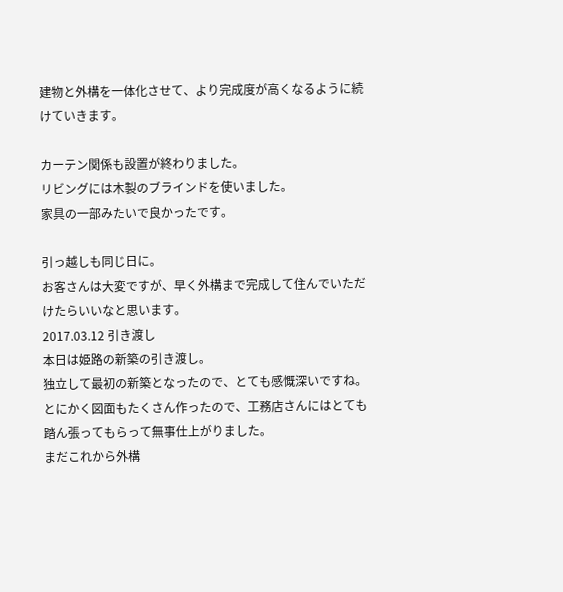建物と外構を一体化させて、より完成度が高くなるように続けていきます。

カーテン関係も設置が終わりました。
リビングには木製のブラインドを使いました。
家具の一部みたいで良かったです。

引っ越しも同じ日に。
お客さんは大変ですが、早く外構まで完成して住んでいただけたらいいなと思います。
2017.03.12 引き渡し
本日は姫路の新築の引き渡し。
独立して最初の新築となったので、とても感慨深いですね。
とにかく図面もたくさん作ったので、工務店さんにはとても踏ん張ってもらって無事仕上がりました。
まだこれから外構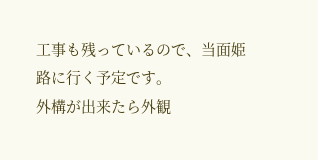工事も残っているので、当面姫路に行く予定です。
外構が出来たら外観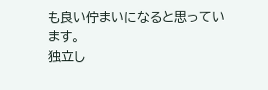も良い佇まいになると思っています。
独立し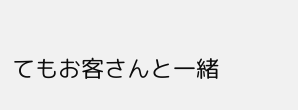てもお客さんと一緒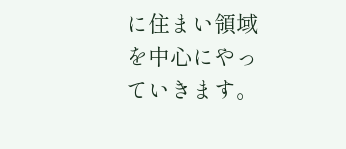に住まい領域を中心にやっていきます。